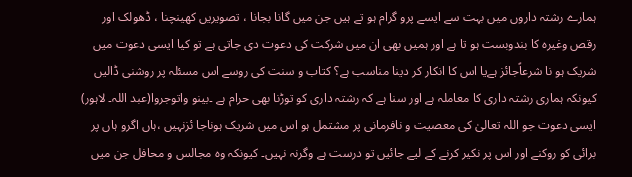ہمارے رشتہ داروں میں بہت سے ایسے پرو گرام ہو تے ہیں جن میں گانا بجانا ، تصویریں کھینچنا ، ڈھولک اور رقص وغیرہ کا بندوبست ہو تا ہے اور ہمیں بھی ان میں شرکت کی دعوت دی جاتی ہے تو کیا ایسی دعوت میں شریک ہو نا شرعاًجائز ہےیا اس کا انکار کر دینا مناسب ہے؟ کتاب و سنت کی روسے اس مسئلہ پر روشنی ڈالیں کیونکہ ہماری رشتہ داری کا معاملہ ہے اور سنا ہے کہ رشتہ داری کو توڑنا بھی حرام ہے ۔بینو واتوجروا(عبد اللہ۔ لاہور)
ایسی دعوت جو اللہ تعالیٰ کی معصیت و نافرمانی پر مشتمل ہو اس میں شریک ہوناجا ئزنہیں ،ہاں اگرو ہاں پر برائی کو روکنے اور اس پر نکیر کرنے کے لیے جائیں تو درست ہے وگرنہ نہیں۔ کیونکہ وہ مجالس و محافل جن میں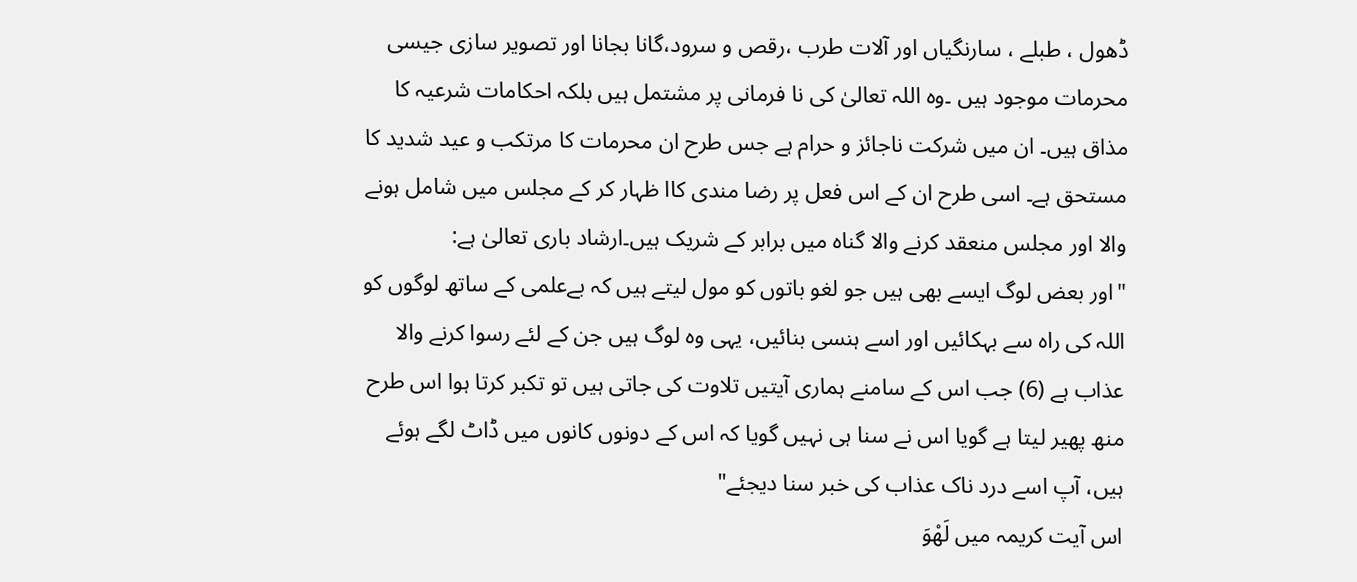ڈھول ، طبلے ، سارنگیاں اور آلات طرب ،رقص و سرود،گانا بجانا اور تصویر سازی جیسی محرمات موجود ہیں ۔وہ اللہ تعالیٰ کی نا فرمانی پر مشتمل ہیں بلکہ احکامات شرعیہ کا مذاق ہیں۔ ان میں شرکت ناجائز و حرام ہے جس طرح ان محرمات کا مرتکب و عید شدید کا مستحق ہے۔ اسی طرح ان کے اس فعل پر رضا مندی کاا ظہار کر کے مجلس میں شامل ہونے والا اور مجلس منعقد کرنے والا گناہ میں برابر کے شریک ہیں۔ارشاد باری تعالیٰ ہے:
"اور بعض لوگ ایسے بھی ہیں جو لغو باتوں کو مول لیتے ہیں کہ بےعلمی کے ساتھ لوگوں کو اللہ کی راه سے بہکائیں اور اسے ہنسی بنائیں، یہی وه لوگ ہیں جن کے لئے رسوا کرنے والا عذاب ہے (6) جب اس کے سامنے ہماری آیتیں تلاوت کی جاتی ہیں تو تکبر کرتا ہوا اس طرح منھ پھیر لیتا ہے گویا اس نے سنا ہی نہیں گویا کہ اس کے دونوں کانوں میں ڈاٹ لگے ہوئے ہیں، آپ اسے درد ناک عذاب کی خبر سنا دیجئے"
اس آیت کریمہ میں لَهْوَ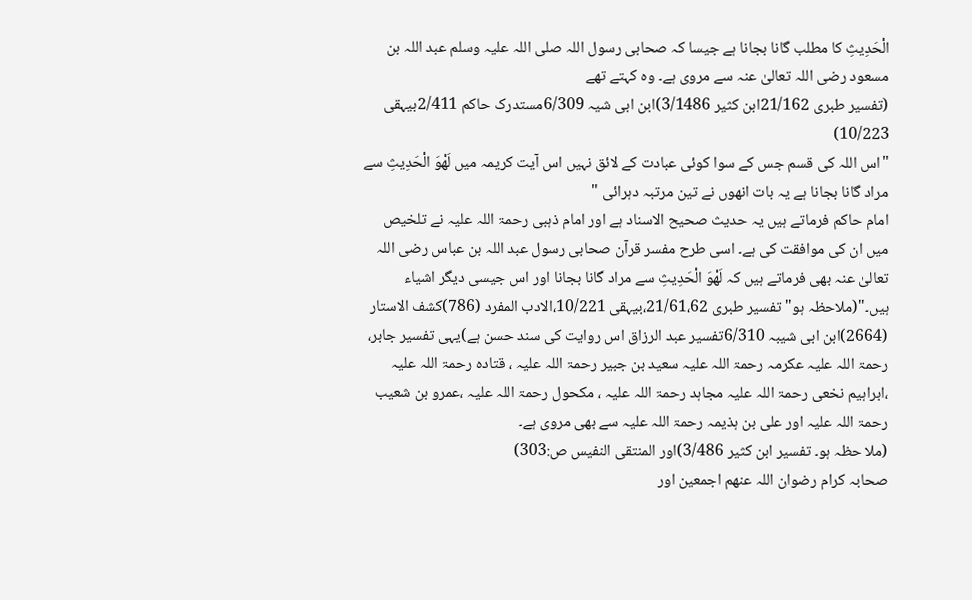الْحَدِيثِ کا مطلب گانا بجانا ہے جیسا کہ صحابی رسول اللہ صلی اللہ علیہ وسلم عبد اللہ بن مسعود رضی اللہ تعالیٰ عنہ سے مروی ہے۔ وہ کہتے تھے
(تفسیر طبری 21/162ابن کثیر 3/1486)ابن ابی شیہ 6/309مستدرک حاکم 2/411بیہقی 10/223)
"اس اللہ کی قسم جس کے سوا کوئی عبادت کے لائق نہیں اس آیت کریمہ میں لَهْوَ الْحَدِيثِ سے مراد گانا بجانا ہے یہ بات انھوں نے تین مرتبہ دہرائی "
امام حاکم فرماتے ہیں یہ حدیث صحیح الاسناد ہے اور امام ذہبی رحمۃ اللہ علیہ نے تلخیص میں ان کی موافقت کی ہے۔ اسی طرح مفسر قرآن صحابی رسول عبد اللہ بن عباس رضی اللہ تعالیٰ عنہ بھی فرماتے ہیں کہ لَهْوَ الْحَدِيثِ سے مراد گانا بجانا اور اس جیسی دیگر اشیاء ہیں۔"(ملاحظہ ہو"تفسیر طبری 21/61،62،بیہقی 10/221،الادب المفرد (786)کشف الاستار (2664)ابن ابی شیبہ 6/310تفسیر عبد الرزاق اس روایت کی سند حسن ہے)یہی تفسیر جابر، رحمۃ اللہ علیہ عکرمہ رحمۃ اللہ علیہ سعید بن جبیر رحمۃ اللہ علیہ ، قتادہ رحمۃ اللہ علیہ ،ابراہیم نخعی رحمۃ اللہ علیہ مجاہد رحمۃ اللہ علیہ ، مکحول رحمۃ اللہ علیہ ،عمرو بن شعیب رحمۃ اللہ علیہ اور علی بن ہذیمہ رحمۃ اللہ علیہ سے بھی مروی ہے۔
(ملا حظہ ہو۔ تفسیر ابن کثیر 3/486)اور المنتقی النفیس ص:303)
صحابہ کرام رضوان اللہ عنھم اجمعین اور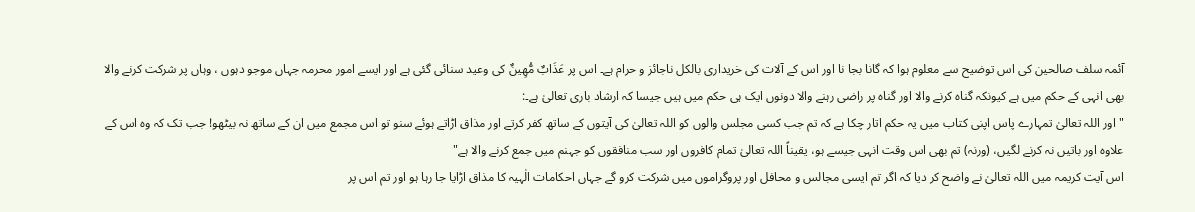آئمہ سلف صالحین کی اس توضیح سے معلوم ہوا کہ گانا بجا نا اور اس کے آلات کی خریداری بالکل ناجائز و حرام ہے۔ اس پر عَذَابٌ مُّهِينٌ کی وعید سنائی گئی ہے اور ایسے امور محرمہ جہاں موجو دہوں ، وہاں پر شرکت کرنے والا بھی انہی کے حکم میں ہے کیونکہ گناہ کرنے والا اور گناہ پر راضی رہنے والا دونوں ایک ہی حکم میں ہیں جیسا کہ ارشاد باری تعالیٰ ہے۔:
"اور اللہ تعالیٰ تمہارے پاس اپنی کتاب میں یہ حکم اتار چکا ہے کہ تم جب کسی مجلس والوں کو اللہ تعالیٰ کی آیتوں کے ساتھ کفر کرتے اور مذاق اڑاتے ہوئے سنو تو اس مجمع میں ان کے ساتھ نہ بیٹھو! جب تک کہ وه اس کے علاوه اور باتیں نہ کرنے لگیں، (ورنہ) تم بھی اس وقت انہی جیسے ہو، یقیناً اللہ تعالیٰ تمام کافروں اور سب منافقوں کو جہنم میں جمع کرنے والا ہے"
اس آیت کریمہ میں اللہ تعالیٰ نے واضح کر دیا کہ اگر تم ایسی مجالس و محافل اور پروگراموں میں شرکت کرو گے جہاں احکامات الٰہیہ کا مذاق اڑایا جا رہا ہو اور تم اس پر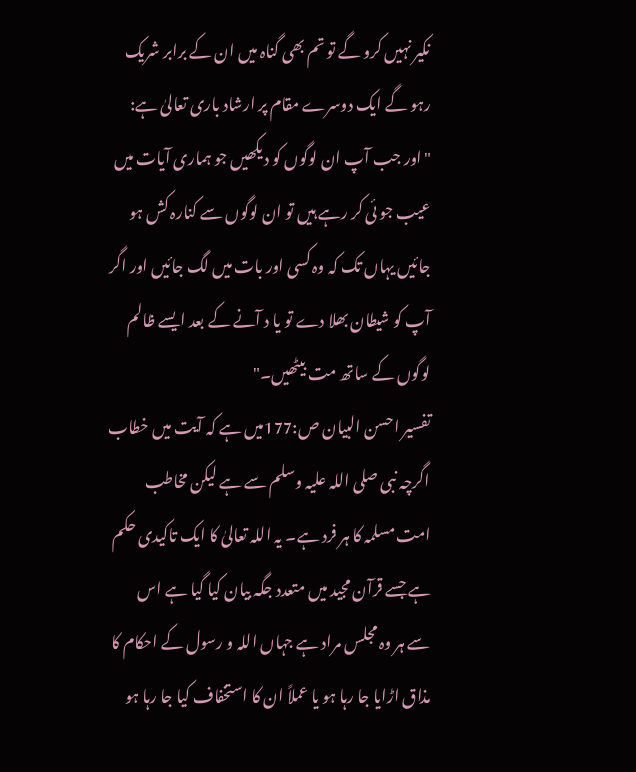نکیر نہیں کرو گے تو تم بھی گناہ میں ان کے برابر شریک رہو گے ایک دوسرے مقام پر ارشاد باری تعالیٰ ہے:
"اور جب آپ ان لوگوں کو دیکھیں جو ہماری آیات میں عیب جو ئی کر رہے ہیں تو ان لوگوں سے کنارہ کش ہو جائیں یہاں تک کہ وہ کسی اور بات میں لگ جائیں اور اگر آپ کو شیطان بھلا دے تو یا د آنے کے بعد ایسے ظالم لوگوں کے ساتھ مت بیٹھیں۔"
تفسیر احسن البیان ص:177میں ہے کہ آیت میں خطاب اگرچہ نبی صلی اللہ علیہ وسلم سے ہے لیکن مخاطب امت مسلمہ کا ہر فرد ہے۔ یہ اللہ تعالیٰ کا ایک تاکیدی حکم ہے جسے قرآن مجید میں متعدد جگہ بیان کیا گیا ہے اس سے ہر وہ مجلس مراد ہے جہاں اللہ و رسول کے احکام کا مذاق اڑایا جا رہا ہو یا عملاً ان کا استخفاف کیا جا رہا ہو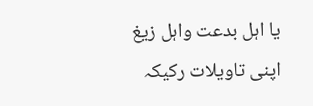یا اہل بدعت واہل زیغ اپنی تاویلات رکیکہ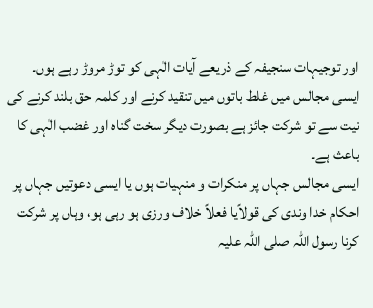اور توجیہات سنجیفہ کے ذریعے آیات الٰہی کو توڑ مروڑ رہے ہوں۔ ایسی مجالس میں غلط باتوں میں تنقید کرنے اور کلمہ حق بلند کرنے کی نیت سے تو شرکت جائز ہے بصورت دیگر سخت گناہ اور غضب الٰہی کا باعث ہے۔
ایسی مجالس جہاں پر منکرات و منہیات ہوں یا ایسی دعوتیں جہاں پر احکام خدا وندی کی قولاًیا فعلاً خلاف ورزی ہو رہی ہو، وہاں پر شرکت کرنا رسول اللہ صلی اللہ علیہ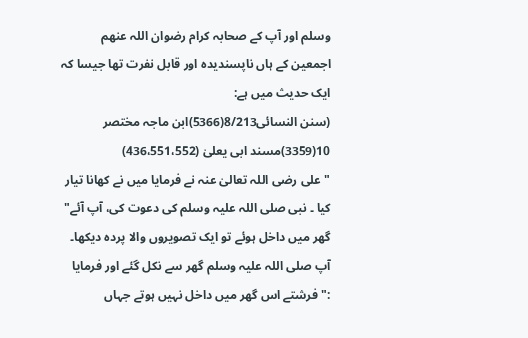وسلم اور آپ کے صحابہ کرام رضوان اللہ عنھم اجمعین کے ہاں ناپسندیدہ اور قابل نفرت تھا جیسا کہ ایک حدیث میں ہے:
(سنن النسائی8/213(5366)ابن ماجہ مختصر 10(3359)مسند ابی یعلیٰ (436،551،552)
"علی رضی اللہ تعالیٰ عنہ نے فرمایا میں نے کھانا تیار کیا ۔ نبی صلی اللہ علیہ وسلم کی دعوت کی، آپ آئے" گھر میں داخل ہوئے تو ایک تصویروں والا پردہ دیکھا۔ آپ صلی اللہ علیہ وسلم گھر سے نکل گئے اور فرمایا :" فرشتے اس گھر میں داخل نہیں ہوتے جہاں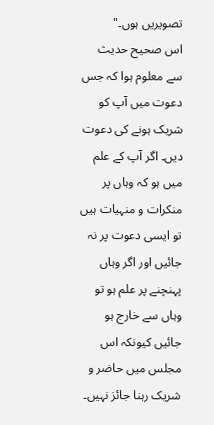تصویریں ہوں۔"
اس صحیح حدیث سے معلوم ہوا کہ جس دعوت میں آپ کو شریک ہونے کی دعوت دیں۔ اگر آپ کے علم میں ہو کہ وہاں پر منکرات و منہیات ہیں تو ایسی دعوت پر نہ جائیں اور اگر وہاں پہنچنے پر علم ہو تو وہاں سے خارج ہو جائیں کیونکہ اس مجلس میں حاضر و شریک رہنا جائز نہیں۔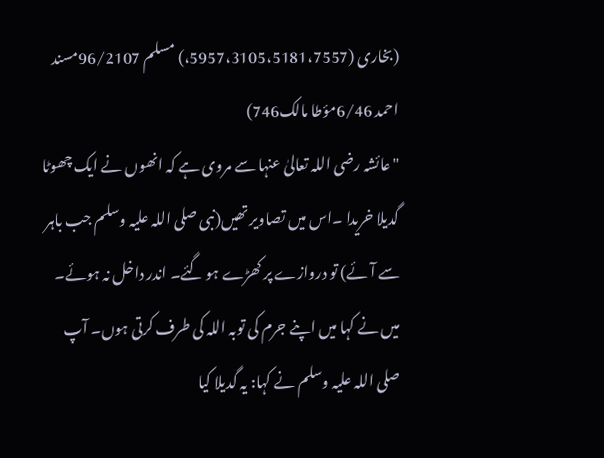(بخاری (5957،3105،5181،7557،) مسلم 96/2107مسند احمد 6/46مؤطا مالک746)
"عائشہ رضی اللہ تعالیٰ عنہا سے مروی ہے کہ انھوں نے ایک چھوٹا گدیلا خریدا ۔اس میں تصاویر تھیں(نبی صلی اللہ علیہ وسلم جب باہر سے آئے) تو دروازے پر کھڑے ہو گئے۔ اندر داخل نہ ہوئے۔ میں نے کہا میں اپنے جرم کی توبہ اللہ کی طرف کرتی ہوں۔ آپ صلی اللہ علیہ وسلم نے کہا: یہ گدیلا کیا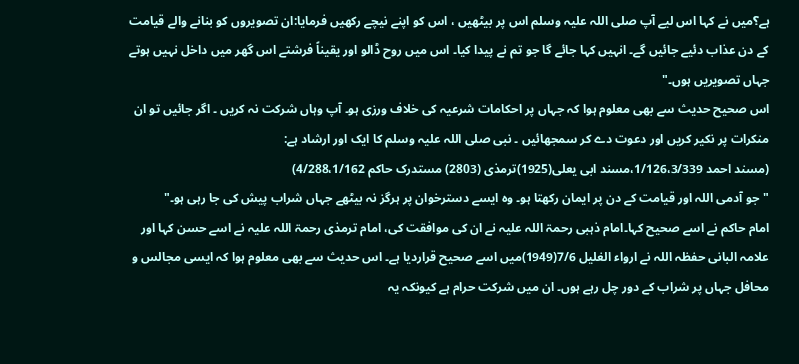ہے؟میں نے کہا اس لیے آپ صلی اللہ علیہ وسلم اس پر بیٹھیں ، اس کو اپنے نیچے رکھیں فرمایا:ان تصویروں کو بنانے والے قیامت کے دن عذاب دئیے جائیں گے۔ انہیں کہا جائے گا جو تم نے پیدا کیا۔ اس میں روح ڈالو اور یقیناً فرشتے اس گھر میں داخل نہیں ہوتے جہاں تصویریں ہوں۔"
اس صحیح حدیث سے بھی معلوم ہوا کہ جہاں پر احکامات شرعیہ کی خلاف ورزی ہو۔ آپ وہاں شرکت نہ کریں ۔ اگر جائیں تو ان منکرات پر نکیر کریں اور دعوت دے کر سمجھائیں ۔ نبی صلی اللہ علیہ وسلم کا ایک اور ارشاد ہے:
(مسند احمد 1/126،3/339،مسند ابی یعلی(1925)ترمذی (2803) مستدرک حاکم 4/288،1/162)
"جو آدمی اللہ اور قیامت کے دن پر ایمان رکھتا ہو۔ وہ ایسے دسترخوان پر ہرگز نہ بیٹھے جہاں شراب پیش کی جا رہی ہو۔"
امام حاکم نے اسے صحیح کہا۔امام ذہبی رحمۃ اللہ علیہ نے ان کی موافقت کی، امام ترمذی رحمۃ اللہ علیہ نے اسے حسن کہا اور علامہ البانی حفظہ اللہ نے ارواء الغلیل 7/6(1949)میں اسے صحیح قراردیا ہے۔ اس حدیث سے بھی معلوم ہوا کہ ایسی مجالس و محافل جہاں پر شراب کے دور چل رہے ہوں۔ ان میں شرکت حرام ہے کیونکہ یہ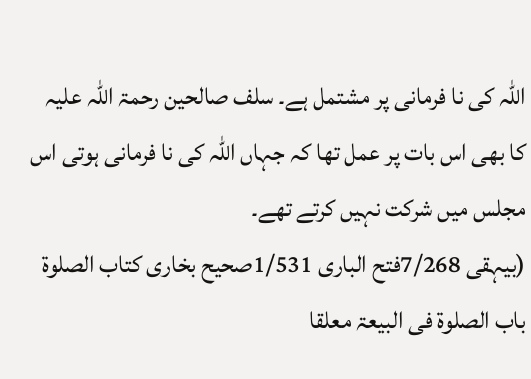اللہ کی نا فرمانی پر مشتمل ہے۔ سلف صالحین رحمۃ اللہ علیہ کا بھی اس بات پر عمل تھا کہ جہاں اللہ کی نا فرمانی ہوتی اس مجلس میں شرکت نہیں کرتے تھے۔
(بیہقی 7/268فتح الباری 1/531صحیح بخاری کتاب الصلوۃ باب الصلوۃ فی البیعۃ معلقا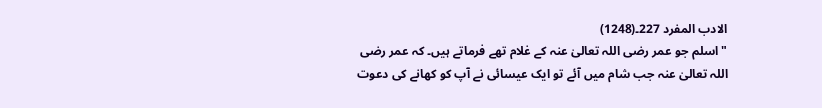الادب المفرد 227۔(1248)
"اسلم جو عمر رضی اللہ تعالیٰ عنہ کے غلام تھے فرماتے ہیں۔ کہ عمر رضی اللہ تعالیٰ عنہ جب شام میں آئے تو ایک عیسائی نے آپ کو کھانے کی دعوت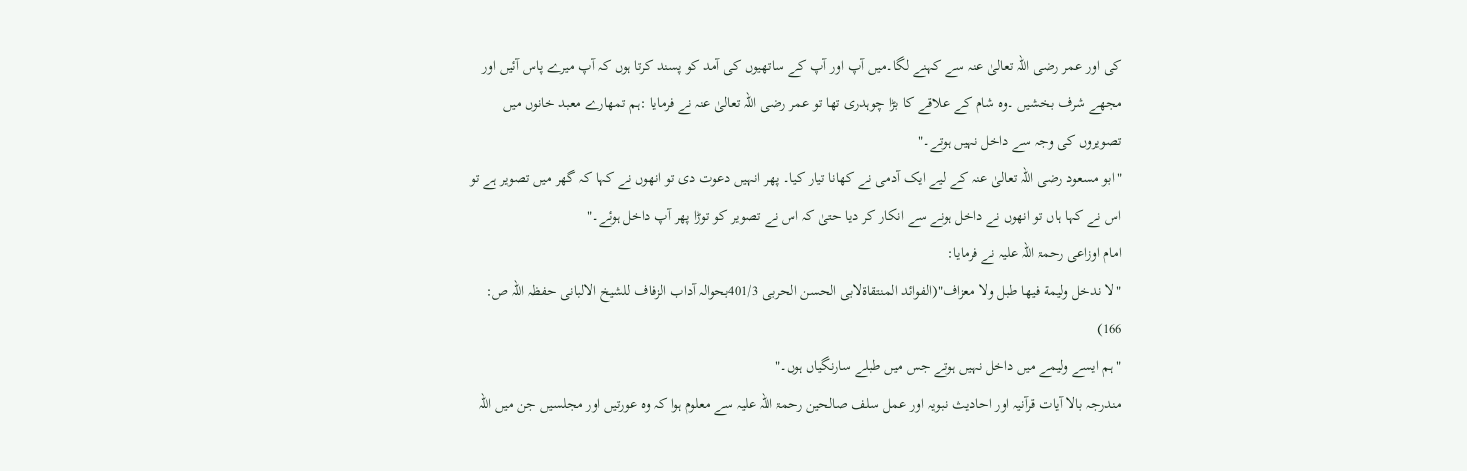کی اور عمر رضی اللہ تعالیٰ عنہ سے کہنے لگا۔میں آپ اور آپ کے ساتھیوں کی آمد کو پسند کرتا ہوں کہ آپ میرے پاس آئیں اور مجھے شرف بخشیں ۔وہ شام کے علاقے کا بڑا چوہدری تھا تو عمر رضی اللہ تعالیٰ عنہ نے فرمایا :ہم تمھارے معبد خانوں میں تصویروں کی وجہ سے داخل نہیں ہوتے۔"
"ابو مسعود رضی اللہ تعالیٰ عنہ کے لیے ایک آدمی نے کھانا تیار کیا۔ پھر انہیں دعوت دی تو انھوں نے کہا کہ گھر میں تصویر ہے تو اس نے کہا ہاں تو انھوں نے داخل ہونے سے انکار کر دیا حتیٰ کہ اس نے تصویر کو توڑا پھر آپ داخل ہوئے۔"
امام اوزاعی رحمۃ اللہ علیہ نے فرمایا:
"لا ندخل وليمة فيها طبل ولا معزاف"(الفوائد المنتقاۃلابی الحسن الحربی 401/3بحوالہ آداب الزفاف للشیخ الالبانی حفظہ اللہ ص: 166)
"ہم ایسے ولیمے میں داخل نہیں ہوتے جس میں طبلے سارنگیاں ہوں۔"
مندرجہ بالا آیات قرآنیہ اور احادیث نبویہ اور عمل سلف صالحین رحمۃ اللہ علیہ سے معلوم ہوا کہ وہ عورتیں اور مجلسیں جن میں اللہ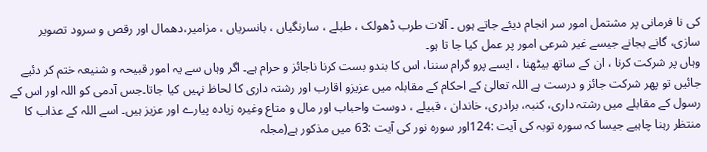کی نا فرمانی پر مشتمل امور سر انجام دیئے جاتے ہوں ۔ آلات طرب ڈھولک ، طبلے ، سارنگیاں ، بانسریاں ، مزامیر،دھمال اور رقص و سرود تصویر سازی، گانے بجانے جیسے غیر شرعی امور پر عمل کیا جا تا ہو۔
وہاں پر شرکت کرنا ، ان کے ساتھ بیٹھنا ، ایسے پرو گرام سننا، اس کا بندو بست کرنا ناجائز و حرام ہے۔ اگر وہاں سے یہ امور قبیحہ و شنیعہ ختم کر دئیے جائیں تو پھر شرکت جائز و درست ہے اللہ تعالیٰ کے احکام کے مقابلہ میں عزیزو اقارب اور رشتہ داری کا لحاظ نہیں کیا جاتا۔جس آدمی کو اللہ اور اس کے رسول کے مقابلے میں رشتہ داری، کنبہ، برادری، خاندان ، قبیلے ، دوست واحباب اور مال و متاع وغیرہ زیادہ پیارے اور عزیز ہیں۔ اسے اللہ کے عذاب کا منتظر رہنا چاہیے جیسا کہ سورہ توبہ کی آیت :124اور سورہ نور کی آیت :63 میں مذکور ہے(مجلہ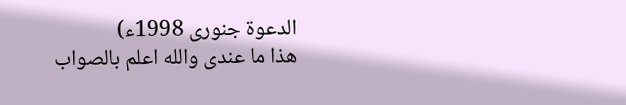الدعوۃ جنوری 1998ء)
ھذا ما عندی والله اعلم بالصواب